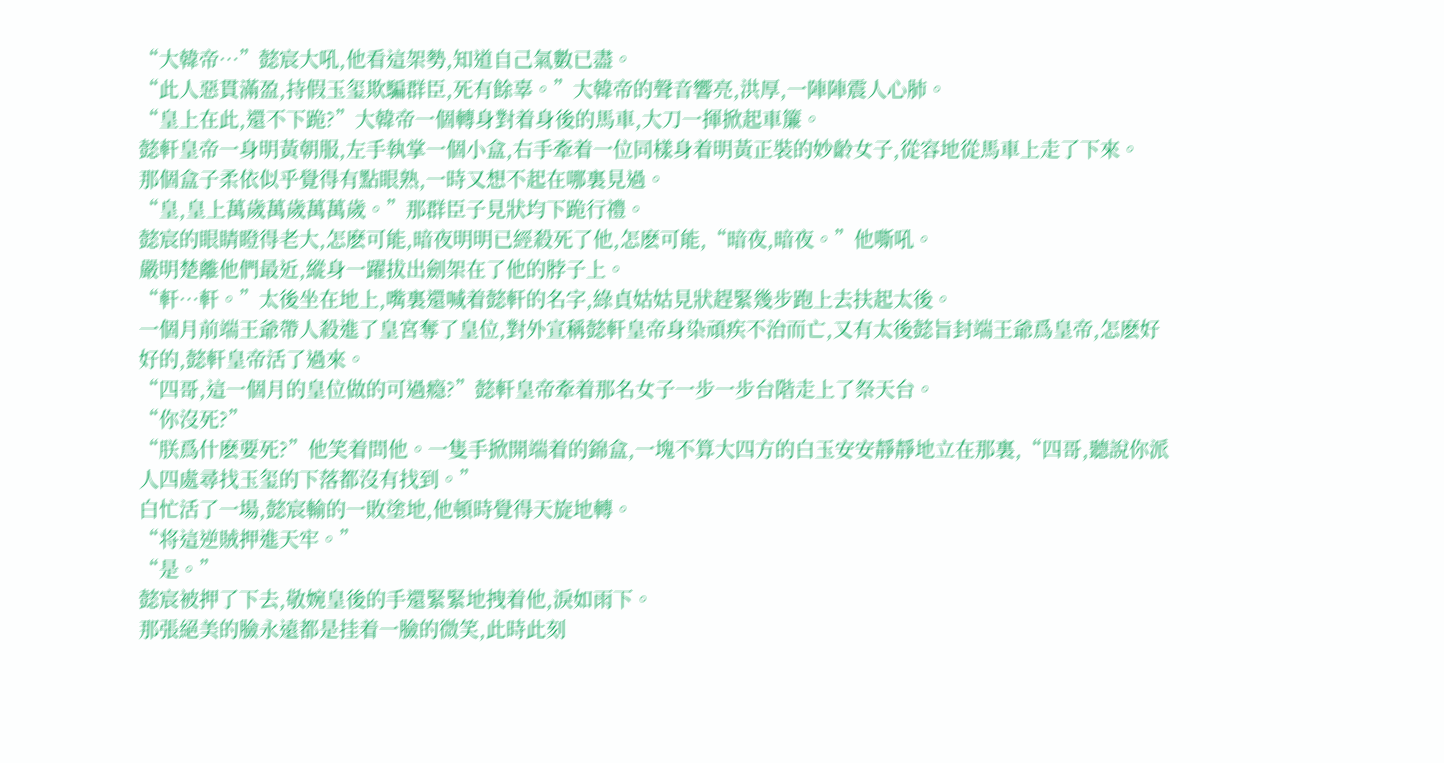“大韓帝…”懿宸大吼,他看這架勢,知道自己氣數已盡。
“此人惡貫滿盈,持假玉玺欺騙群臣,死有餘辜。”大韓帝的聲音響亮,洪厚,一陣陣震人心肺。
“皇上在此,還不下跪?”大韓帝一個轉身對着身後的馬車,大刀一揮掀起車簾。
懿軒皇帝一身明黃朝服,左手執掌一個小盒,右手牽着一位同樣身着明黃正裝的妙齡女子,從容地從馬車上走了下來。
那個盒子柔依似乎覺得有點眼熟,一時又想不起在哪裏見過。
“皇,皇上萬歲萬歲萬萬歲。”那群臣子見狀均下跪行禮。
懿宸的眼睛瞪得老大,怎麽可能,暗夜明明已經殺死了他,怎麽可能,“暗夜,暗夜。”他嘶吼。
嚴明楚離他們最近,縱身一躍拔出劍架在了他的脖子上。
“軒…軒。”太後坐在地上,嘴裏還喊着懿軒的名字,綠貞姑姑見狀趕緊幾步跑上去扶起太後。
一個月前端王爺帶人殺進了皇宮奪了皇位,對外宣稱懿軒皇帝身染頑疾不治而亡,又有太後懿旨封端王爺爲皇帝,怎麽好好的,懿軒皇帝活了過來。
“四哥,這一個月的皇位做的可過瘾?”懿軒皇帝牽着那名女子一步一步台階走上了祭天台。
“你沒死?”
“朕爲什麽要死?”他笑着問他。一隻手掀開端着的錦盒,一塊不算大四方的白玉安安靜靜地立在那裏,“四哥,聽說你派人四處尋找玉玺的下落都沒有找到。”
白忙活了一場,懿宸輸的一敗塗地,他頓時覺得天旋地轉。
“将這逆賊押進天牢。”
“是。”
懿宸被押了下去,敬婉皇後的手還緊緊地拽着他,淚如雨下。
那張絕美的臉永遠都是挂着一臉的微笑,此時此刻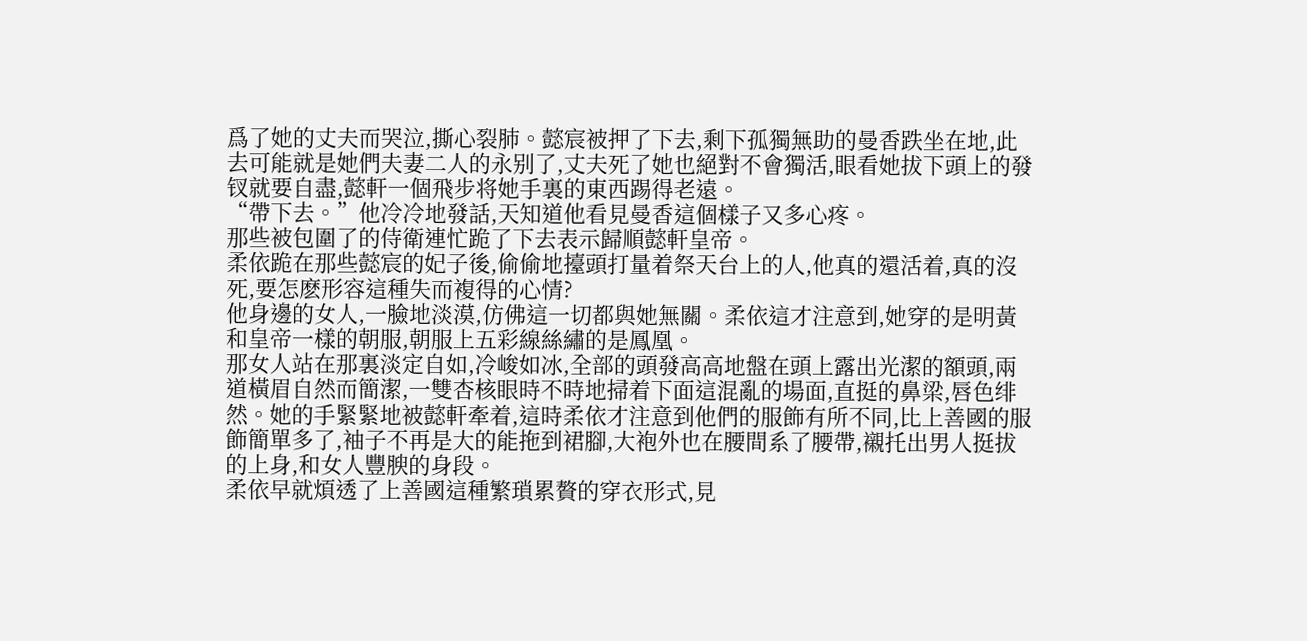爲了她的丈夫而哭泣,撕心裂肺。懿宸被押了下去,剩下孤獨無助的曼香跌坐在地,此去可能就是她們夫妻二人的永别了,丈夫死了她也絕對不會獨活,眼看她拔下頭上的發钗就要自盡,懿軒一個飛步将她手裏的東西踢得老遠。
“帶下去。”他冷冷地發話,天知道他看見曼香這個樣子又多心疼。
那些被包圍了的侍衛連忙跪了下去表示歸順懿軒皇帝。
柔依跪在那些懿宸的妃子後,偷偷地擡頭打量着祭天台上的人,他真的還活着,真的沒死,要怎麽形容這種失而複得的心情?
他身邊的女人,一臉地淡漠,仿佛這一切都與她無關。柔依這才注意到,她穿的是明黃和皇帝一樣的朝服,朝服上五彩線絲繡的是鳳凰。
那女人站在那裏淡定自如,冷峻如冰,全部的頭發高高地盤在頭上露出光潔的額頭,兩道橫眉自然而簡潔,一雙杏核眼時不時地掃着下面這混亂的場面,直挺的鼻梁,唇色绯然。她的手緊緊地被懿軒牽着,這時柔依才注意到他們的服飾有所不同,比上善國的服飾簡單多了,袖子不再是大的能拖到裙腳,大袍外也在腰間系了腰帶,襯托出男人挺拔的上身,和女人豐腴的身段。
柔依早就煩透了上善國這種繁瑣累贅的穿衣形式,見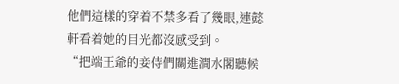他們這樣的穿着不禁多看了幾眼,連懿軒看着她的目光都沒感受到。
“把端王爺的妾侍們關進澗水閣聽候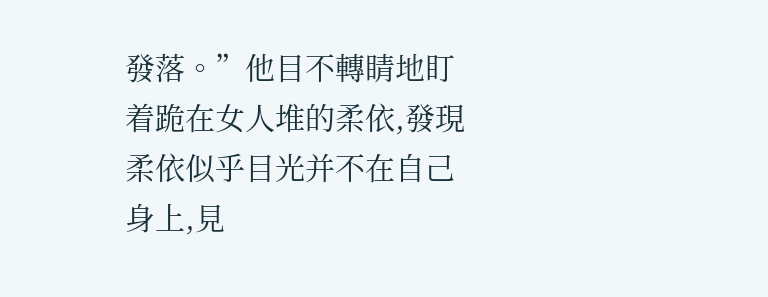發落。”他目不轉睛地盯着跪在女人堆的柔依,發現柔依似乎目光并不在自己身上,見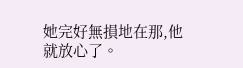她完好無損地在那,他就放心了。